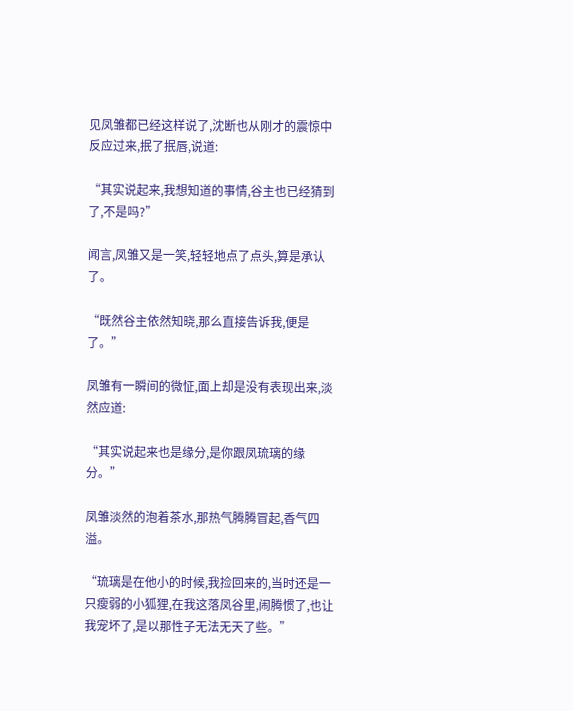见凤雏都已经这样说了,沈断也从刚才的震惊中反应过来,抿了抿唇,说道:

“其实说起来,我想知道的事情,谷主也已经猜到了,不是吗?”

闻言,凤雏又是一笑,轻轻地点了点头,算是承认了。

“既然谷主依然知晓,那么直接告诉我,便是了。”

凤雏有一瞬间的微怔,面上却是没有表现出来,淡然应道:

“其实说起来也是缘分,是你跟凤琉璃的缘分。”

凤雏淡然的泡着茶水,那热气腾腾冒起,香气四溢。

“琉璃是在他小的时候,我捡回来的,当时还是一只瘦弱的小狐狸,在我这落凤谷里,闹腾惯了,也让我宠坏了,是以那性子无法无天了些。”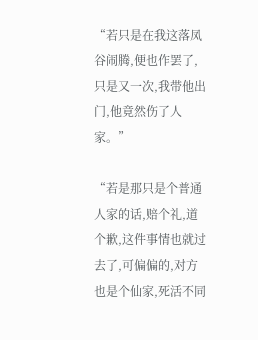“若只是在我这落凤谷闹腾,便也作罢了,只是又一次,我带他出门,他竟然伤了人家。”

“若是那只是个普通人家的话,赔个礼,道个歉,这件事情也就过去了,可偏偏的,对方也是个仙家,死活不同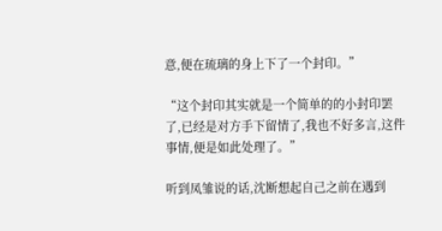意,便在琉璃的身上下了一个封印。”

“这个封印其实就是一个简单的的小封印罢了,已经是对方手下留情了,我也不好多言,这件事情,便是如此处理了。”

听到凤雏说的话,沈断想起自己之前在遇到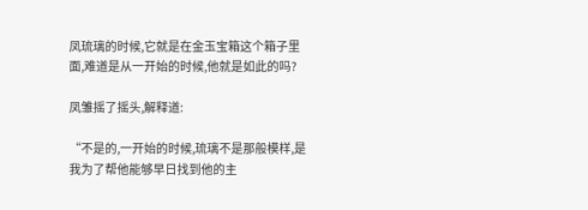凤琉璃的时候,它就是在金玉宝箱这个箱子里面,难道是从一开始的时候,他就是如此的吗?

凤雏摇了摇头,解释道:

“不是的,一开始的时候,琉璃不是那般模样,是我为了帮他能够早日找到他的主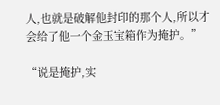人,也就是破解他封印的那个人,所以才会给了他一个金玉宝箱作为掩护。”

“说是掩护,实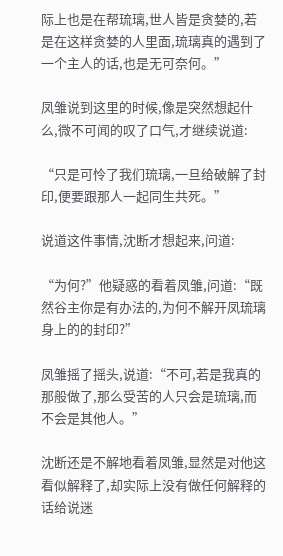际上也是在帮琉璃,世人皆是贪婪的,若是在这样贪婪的人里面,琉璃真的遇到了一个主人的话,也是无可奈何。”

凤雏说到这里的时候,像是突然想起什么,微不可闻的叹了口气,才继续说道:

“只是可怜了我们琉璃,一旦给破解了封印,便要跟那人一起同生共死。”

说道这件事情,沈断才想起来,问道:

“为何?”他疑惑的看着凤雏,问道:“既然谷主你是有办法的,为何不解开凤琉璃身上的的封印?”

凤雏摇了摇头,说道:“不可,若是我真的那般做了,那么受苦的人只会是琉璃,而不会是其他人。”

沈断还是不解地看着凤雏,显然是对他这看似解释了,却实际上没有做任何解释的话给说迷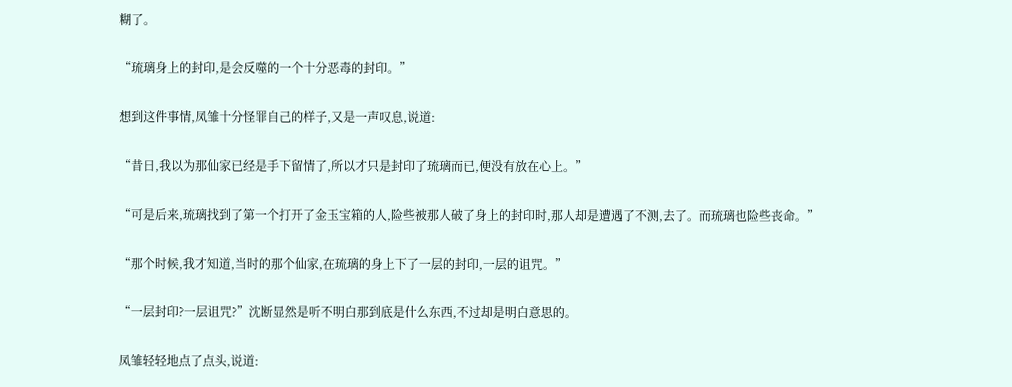糊了。

“琉璃身上的封印,是会反噬的一个十分恶毒的封印。”

想到这件事情,凤雏十分怪罪自己的样子,又是一声叹息,说道:

“昔日,我以为那仙家已经是手下留情了,所以才只是封印了琉璃而已,便没有放在心上。”

“可是后来,琉璃找到了第一个打开了金玉宝箱的人,险些被那人破了身上的封印时,那人却是遭遇了不测,去了。而琉璃也险些丧命。”

“那个时候,我才知道,当时的那个仙家,在琉璃的身上下了一层的封印,一层的诅咒。”

“一层封印?一层诅咒?”沈断显然是听不明白那到底是什么东西,不过却是明白意思的。

凤雏轻轻地点了点头,说道: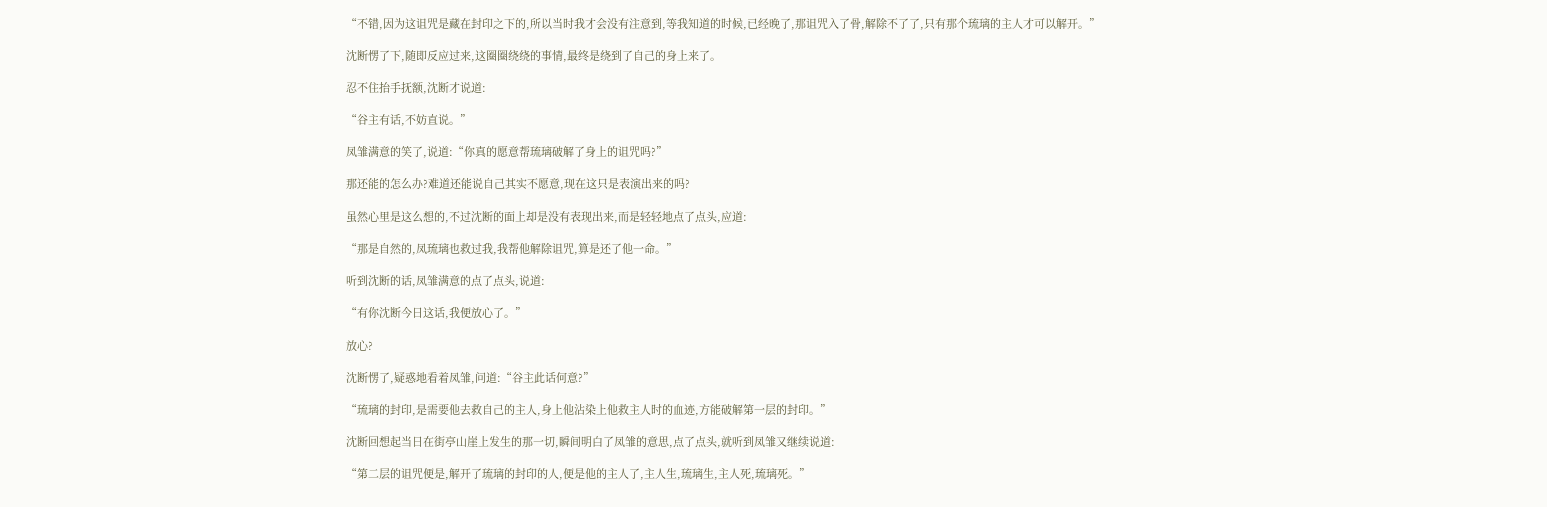“不错,因为这诅咒是藏在封印之下的,所以当时我才会没有注意到,等我知道的时候,已经晚了,那诅咒入了骨,解除不了了,只有那个琉璃的主人才可以解开。”

沈断愣了下,随即反应过来,这圈圈绕绕的事情,最终是绕到了自己的身上来了。

忍不住抬手抚额,沈断才说道:

“谷主有话,不妨直说。”

凤雏满意的笑了,说道:“你真的愿意帮琉璃破解了身上的诅咒吗?”

那还能的怎么办?难道还能说自己其实不愿意,现在这只是表演出来的吗?

虽然心里是这么想的,不过沈断的面上却是没有表现出来,而是轻轻地点了点头,应道:

“那是自然的,凤琉璃也救过我,我帮他解除诅咒,算是还了他一命。”

听到沈断的话,凤雏满意的点了点头,说道:

“有你沈断今日这话,我便放心了。”

放心?

沈断愣了,疑惑地看着凤雏,问道:“谷主此话何意?”

“琉璃的封印,是需要他去救自己的主人,身上他沾染上他救主人时的血迹,方能破解第一层的封印。”

沈断回想起当日在街亭山崖上发生的那一切,瞬间明白了凤雏的意思,点了点头,就听到凤雏又继续说道:

“第二层的诅咒便是,解开了琉璃的封印的人,便是他的主人了,主人生,琉璃生,主人死,琉璃死。”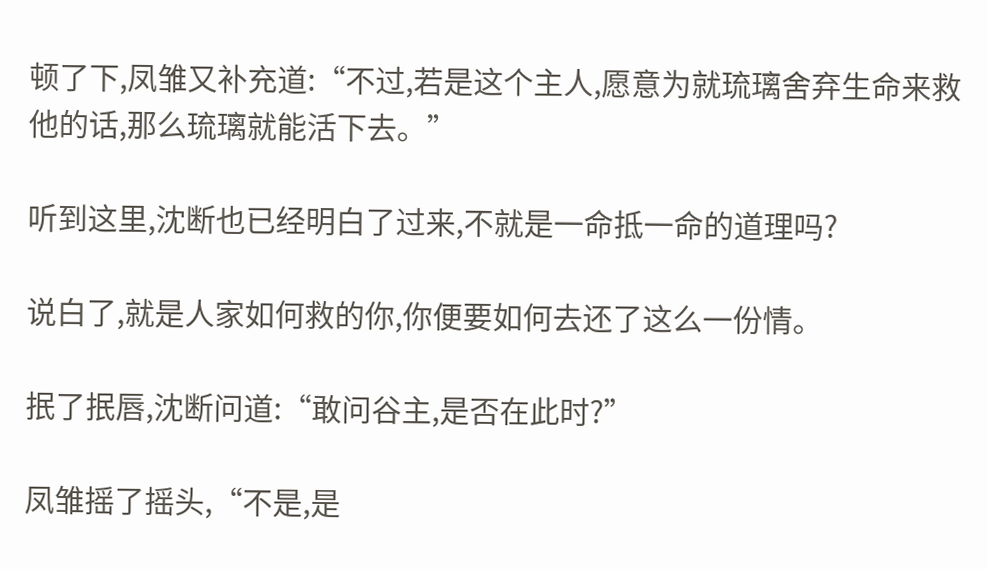顿了下,凤雏又补充道:“不过,若是这个主人,愿意为就琉璃舍弃生命来救他的话,那么琉璃就能活下去。”

听到这里,沈断也已经明白了过来,不就是一命抵一命的道理吗?

说白了,就是人家如何救的你,你便要如何去还了这么一份情。

抿了抿唇,沈断问道:“敢问谷主,是否在此时?”

凤雏摇了摇头,“不是,是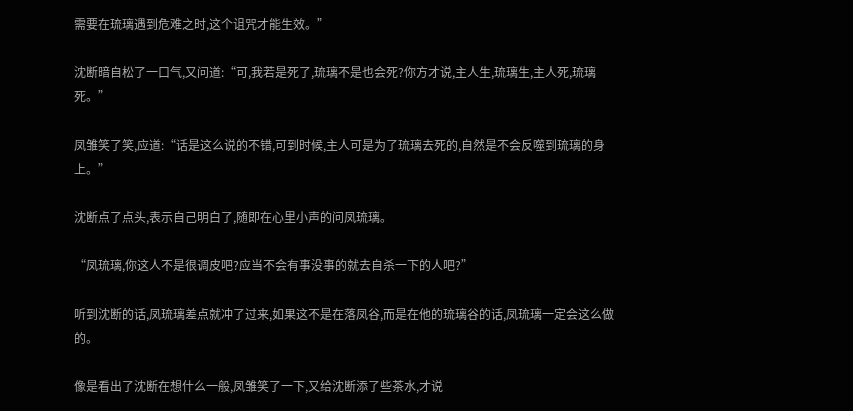需要在琉璃遇到危难之时,这个诅咒才能生效。”

沈断暗自松了一口气,又问道:“可,我若是死了,琉璃不是也会死?你方才说,主人生,琉璃生,主人死,琉璃死。”

凤雏笑了笑,应道:“话是这么说的不错,可到时候,主人可是为了琉璃去死的,自然是不会反噬到琉璃的身上。”

沈断点了点头,表示自己明白了,随即在心里小声的问凤琉璃。

“凤琉璃,你这人不是很调皮吧?应当不会有事没事的就去自杀一下的人吧?”

听到沈断的话,凤琉璃差点就冲了过来,如果这不是在落凤谷,而是在他的琉璃谷的话,凤琉璃一定会这么做的。

像是看出了沈断在想什么一般,凤雏笑了一下,又给沈断添了些茶水,才说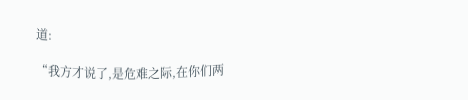道:

“我方才说了,是危难之际,在你们两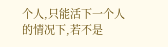个人,只能活下一个人的情况下,若不是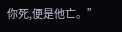你死,便是他亡。”